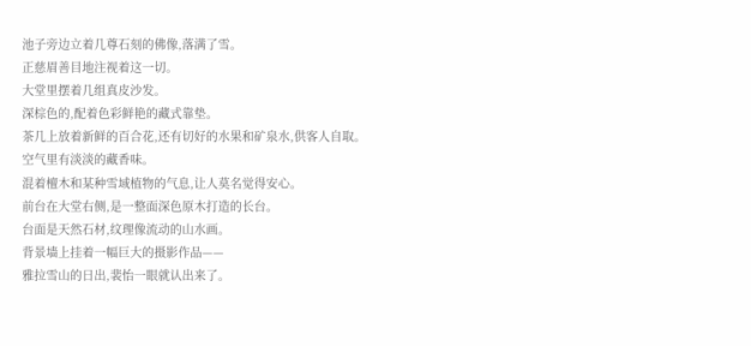池子旁边立着几尊石刻的佛像,落满了雪。
正慈眉善目地注视着这一切。
大堂里摆着几组真皮沙发。
深棕色的,配着色彩鲜艳的藏式靠垫。
茶几上放着新鲜的百合花,还有切好的水果和矿泉水,供客人自取。
空气里有淡淡的藏香味。
混着檀木和某种雪域植物的气息,让人莫名觉得安心。
前台在大堂右侧,是一整面深色原木打造的长台。
台面是天然石材,纹理像流动的山水画。
背景墙上挂着一幅巨大的摄影作品——
雅拉雪山的日出,裴怡一眼就认出来了。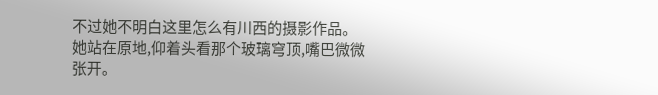不过她不明白这里怎么有川西的摄影作品。
她站在原地,仰着头看那个玻璃穹顶,嘴巴微微张开。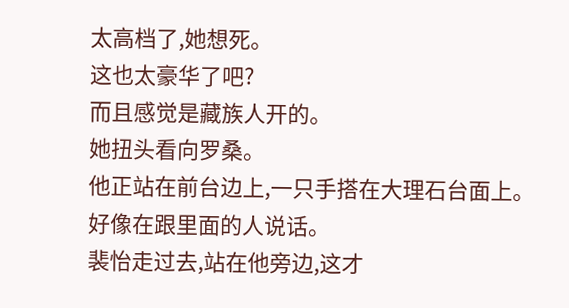太高档了,她想死。
这也太豪华了吧?
而且感觉是藏族人开的。
她扭头看向罗桑。
他正站在前台边上,一只手搭在大理石台面上。
好像在跟里面的人说话。
裴怡走过去,站在他旁边,这才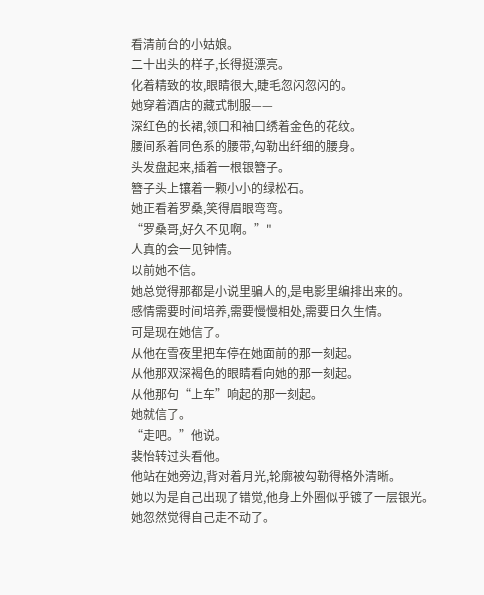看清前台的小姑娘。
二十出头的样子,长得挺漂亮。
化着精致的妆,眼睛很大,睫毛忽闪忽闪的。
她穿着酒店的藏式制服——
深红色的长裙,领口和袖口绣着金色的花纹。
腰间系着同色系的腰带,勾勒出纤细的腰身。
头发盘起来,插着一根银簪子。
簪子头上镶着一颗小小的绿松石。
她正看着罗桑,笑得眉眼弯弯。
“罗桑哥,好久不见啊。”"
人真的会一见钟情。
以前她不信。
她总觉得那都是小说里骗人的,是电影里编排出来的。
感情需要时间培养,需要慢慢相处,需要日久生情。
可是现在她信了。
从他在雪夜里把车停在她面前的那一刻起。
从他那双深褐色的眼睛看向她的那一刻起。
从他那句“上车”响起的那一刻起。
她就信了。
“走吧。”他说。
裴怡转过头看他。
他站在她旁边,背对着月光,轮廓被勾勒得格外清晰。
她以为是自己出现了错觉,他身上外圈似乎镀了一层银光。
她忽然觉得自己走不动了。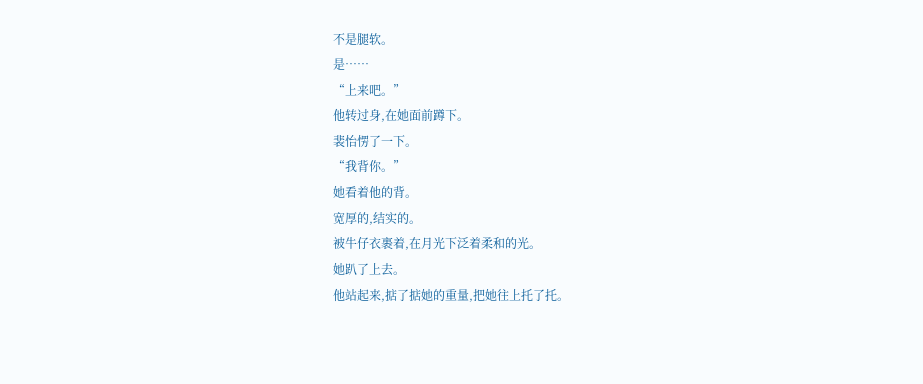不是腿软。
是……
“上来吧。”
他转过身,在她面前蹲下。
裴怡愣了一下。
“我背你。”
她看着他的背。
宽厚的,结实的。
被牛仔衣裹着,在月光下泛着柔和的光。
她趴了上去。
他站起来,掂了掂她的重量,把她往上托了托。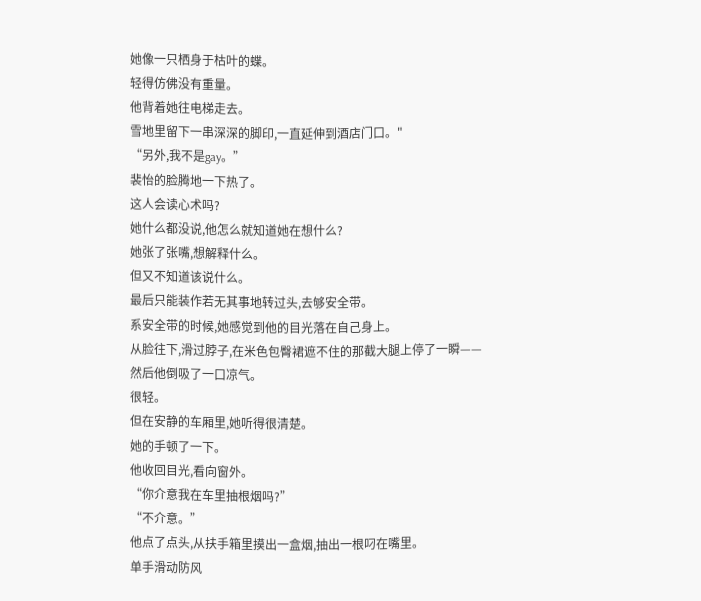她像一只栖身于枯叶的蝶。
轻得仿佛没有重量。
他背着她往电梯走去。
雪地里留下一串深深的脚印,一直延伸到酒店门口。"
“另外,我不是gay。”
裴怡的脸腾地一下热了。
这人会读心术吗?
她什么都没说,他怎么就知道她在想什么?
她张了张嘴,想解释什么。
但又不知道该说什么。
最后只能装作若无其事地转过头,去够安全带。
系安全带的时候,她感觉到他的目光落在自己身上。
从脸往下,滑过脖子,在米色包臀裙遮不住的那截大腿上停了一瞬——
然后他倒吸了一口凉气。
很轻。
但在安静的车厢里,她听得很清楚。
她的手顿了一下。
他收回目光,看向窗外。
“你介意我在车里抽根烟吗?”
“不介意。”
他点了点头,从扶手箱里摸出一盒烟,抽出一根叼在嘴里。
单手滑动防风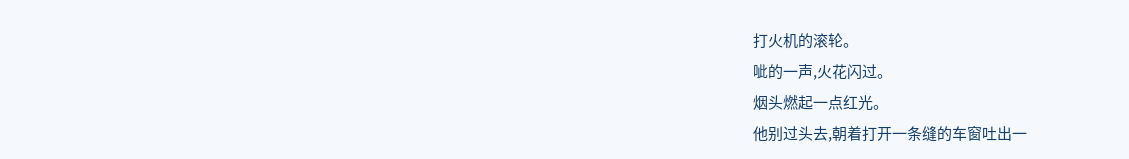打火机的滚轮。
呲的一声,火花闪过。
烟头燃起一点红光。
他别过头去,朝着打开一条缝的车窗吐出一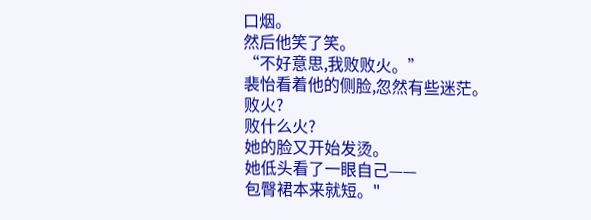口烟。
然后他笑了笑。
“不好意思,我败败火。”
裴怡看着他的侧脸,忽然有些迷茫。
败火?
败什么火?
她的脸又开始发烫。
她低头看了一眼自己——
包臀裙本来就短。"